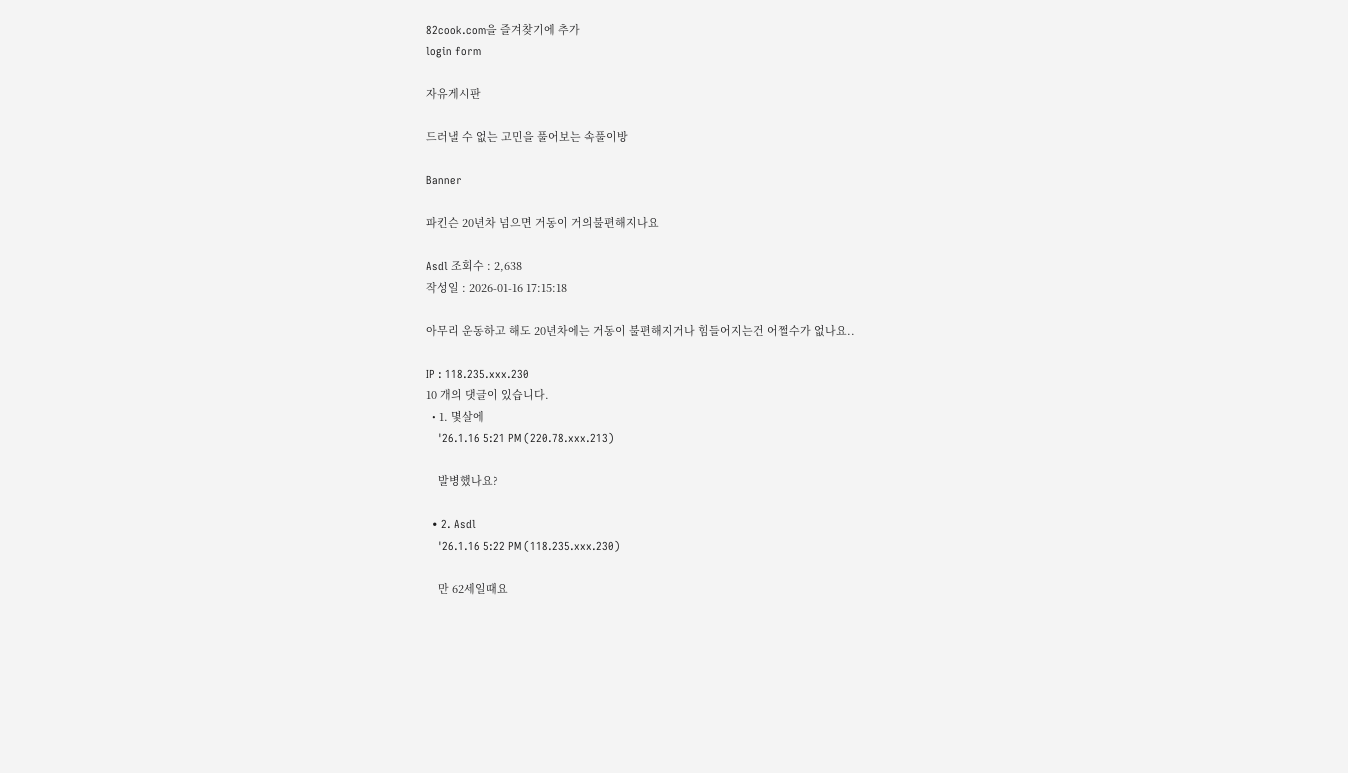82cook.com을 즐겨찾기에 추가
login form

자유게시판

드러낼 수 없는 고민을 풀어보는 속풀이방

Banner

파킨슨 20년차 넘으면 거동이 거의불편해지나요

Asdl 조회수 : 2,638
작성일 : 2026-01-16 17:15:18

아무리 운동하고 해도 20년차에는 거동이 불편해지거나 힘들어지는건 어쩔수가 없나요..

IP : 118.235.xxx.230
10 개의 댓글이 있습니다.
  • 1. 몇살에
    '26.1.16 5:21 PM (220.78.xxx.213)

    발병했나요?

  • 2. Asdl
    '26.1.16 5:22 PM (118.235.xxx.230)

    만 62세일때요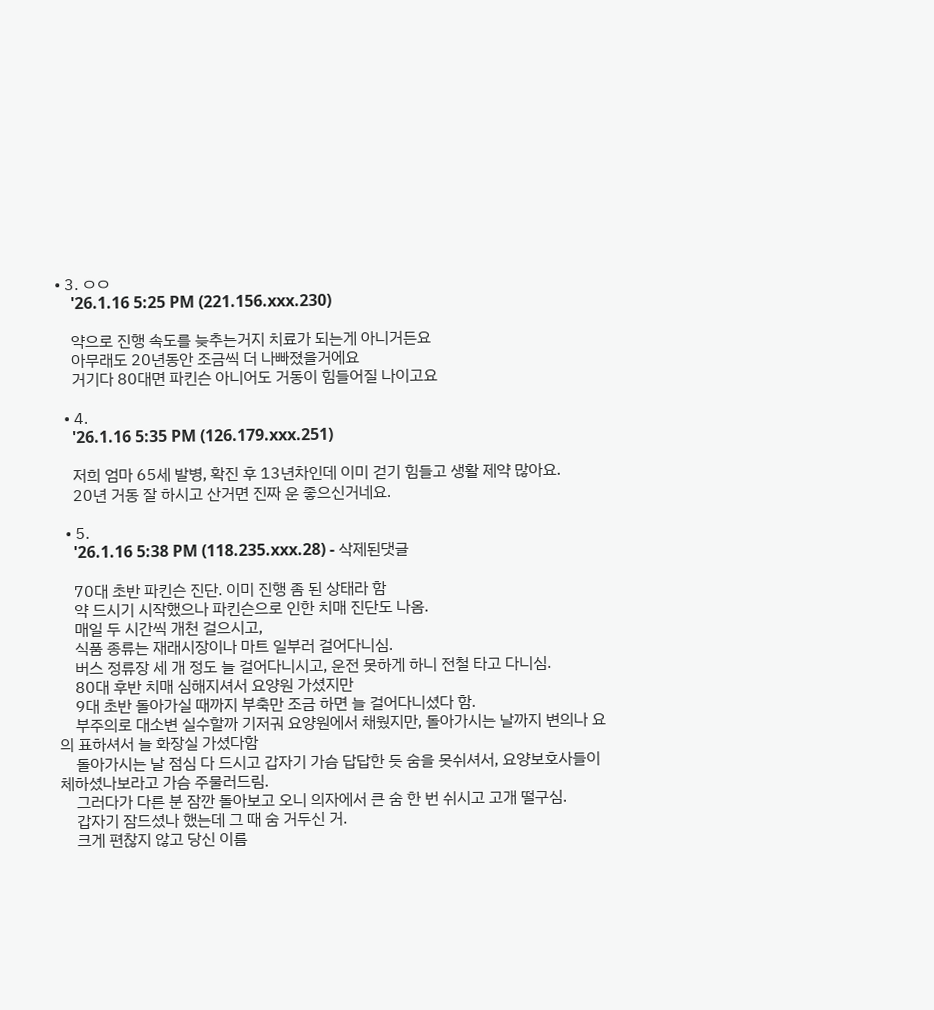• 3. ㅇㅇ
    '26.1.16 5:25 PM (221.156.xxx.230)

    약으로 진행 속도를 늦추는거지 치료가 되는게 아니거든요
    아무래도 20년동안 조금씩 더 나빠졌을거에요
    거기다 80대면 파킨슨 아니어도 거동이 힘들어질 나이고요

  • 4.
    '26.1.16 5:35 PM (126.179.xxx.251)

    저희 엄마 65세 발병, 확진 후 13년차인데 이미 걷기 힘들고 생활 제약 많아요.
    20년 거동 잘 하시고 산거면 진짜 운 좋으신거네요.

  • 5.
    '26.1.16 5:38 PM (118.235.xxx.28) - 삭제된댓글

    70대 초반 파킨슨 진단. 이미 진행 좀 된 상태라 함
    약 드시기 시작했으나 파킨슨으로 인한 치매 진단도 나옴.
    매일 두 시간씩 개천 걸으시고,
    식품 종류는 재래시장이나 마트 일부러 걸어다니심.
    버스 정류장 세 개 정도 늘 걸어다니시고, 운전 못하게 하니 전철 타고 다니심.
    80대 후반 치매 심해지셔서 요양원 가셨지만
    9대 초반 돌아가실 때까지 부축만 조금 하면 늘 걸어다니셨다 함.
    부주의로 대소변 실수할까 기저궈 요양원에서 채웠지만, 돌아가시는 날까지 변의나 요의 표하셔서 늘 화장실 가셨다함
    돌아가시는 날 점심 다 드시고 갑자기 가슴 답답한 듯 숨을 못쉬셔서, 요양보호사들이 체하셨나보라고 가슴 주물러드림.
    그러다가 다른 분 잠깐 돌아보고 오니 의자에서 큰 숨 한 번 쉬시고 고개 떨구심.
    갑자기 잠드셨나 했는데 그 때 숨 거두신 거.
    크게 편찮지 않고 당신 이름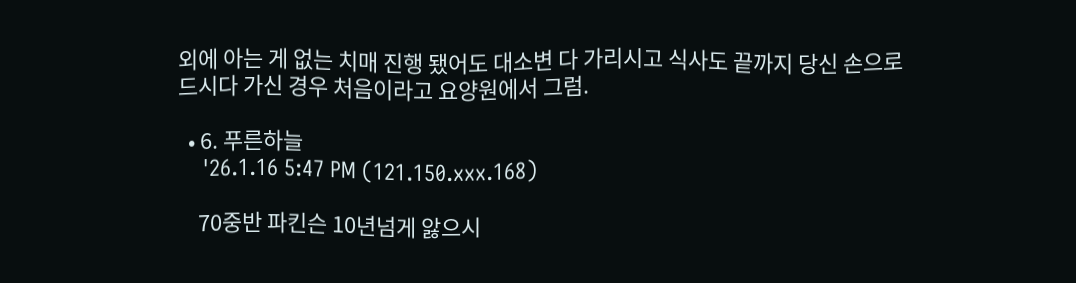외에 아는 게 없는 치매 진행 됐어도 대소변 다 가리시고 식사도 끝까지 당신 손으로 드시다 가신 경우 처음이라고 요양원에서 그럼.

  • 6. 푸른하늘
    '26.1.16 5:47 PM (121.150.xxx.168)

    70중반 파킨슨 10년넘게 앓으시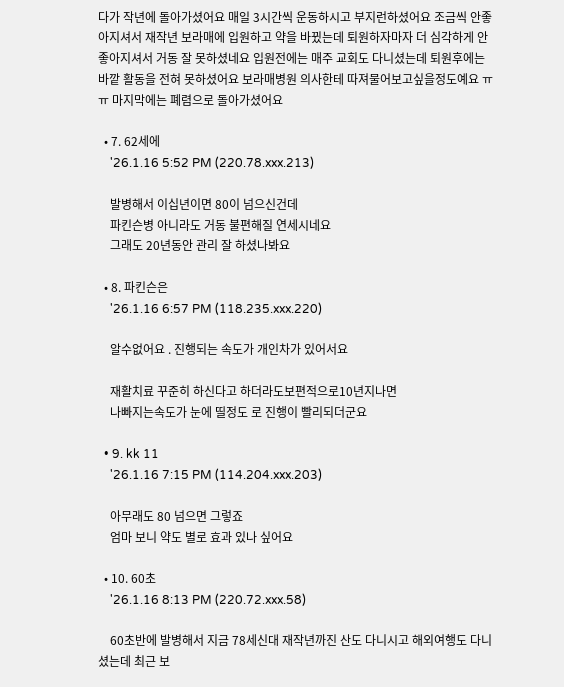다가 작년에 돌아가셨어요 매일 3시간씩 운동하시고 부지런하셨어요 조금씩 안좋아지셔서 재작년 보라매에 입원하고 약을 바뀠는데 퇴원하자마자 더 심각하게 안좋아지셔서 거동 잘 못하셨네요 입원전에는 매주 교회도 다니셨는데 퇴원후에는 바깥 활동을 전혀 못하셨어요 보라매병원 의사한테 따져물어보고싶을정도예요 ㅠㅠ 마지막에는 폐렴으로 돌아가셨어요

  • 7. 62세에
    '26.1.16 5:52 PM (220.78.xxx.213)

    발병해서 이십년이면 80이 넘으신건데
    파킨슨병 아니라도 거동 불편해질 연세시네요
    그래도 20년동안 관리 잘 하셨나봐요

  • 8. 파킨슨은
    '26.1.16 6:57 PM (118.235.xxx.220)

    알수없어요 . 진행되는 속도가 개인차가 있어서요

    재활치료 꾸준히 하신다고 하더라도보편적으로10년지나면
    나빠지는속도가 눈에 띨정도 로 진행이 빨리되더군요

  • 9. kk 11
    '26.1.16 7:15 PM (114.204.xxx.203)

    아무래도 80 넘으면 그렇죠
    엄마 보니 약도 별로 효과 있나 싶어요

  • 10. 60초
    '26.1.16 8:13 PM (220.72.xxx.58)

    60초반에 발병해서 지금 78세신대 재작년까진 산도 다니시고 해외여행도 다니셨는데 최근 보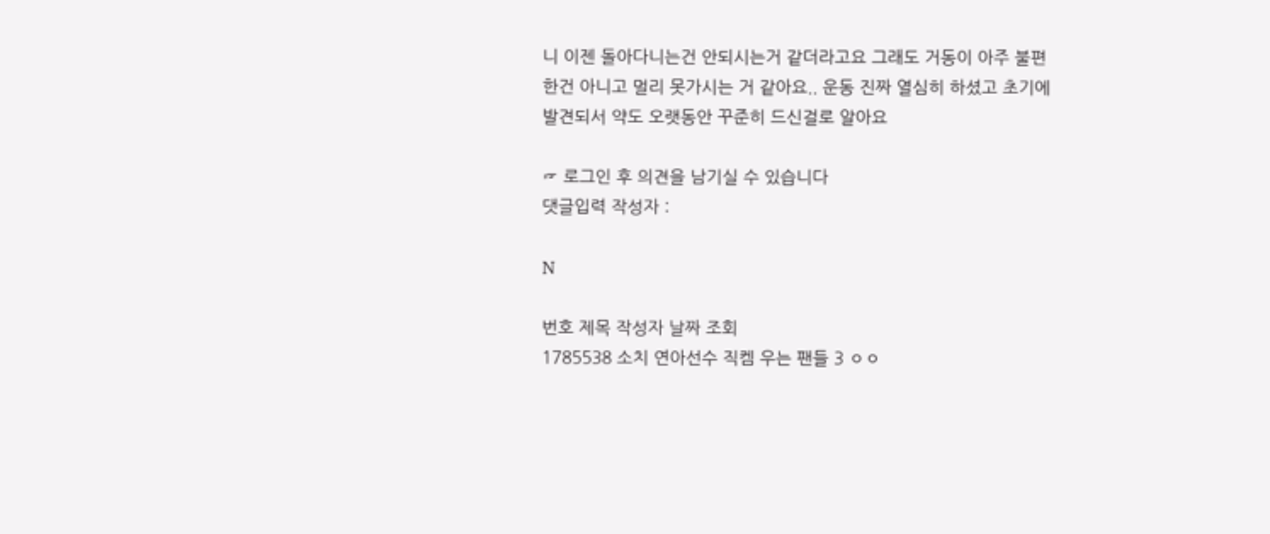니 이젠 돌아다니는건 안되시는거 같더라고요 그래도 거동이 아주 불편한건 아니고 멀리 못가시는 거 같아요.. 운동 진짜 열심히 하셨고 초기에 발견되서 약도 오랫동안 꾸준히 드신걸로 알아요

☞ 로그인 후 의견을 남기실 수 있습니다
댓글입력 작성자 :

N

번호 제목 작성자 날짜 조회
1785538 소치 연아선수 직켐 우는 팬들 3 ㅇㅇ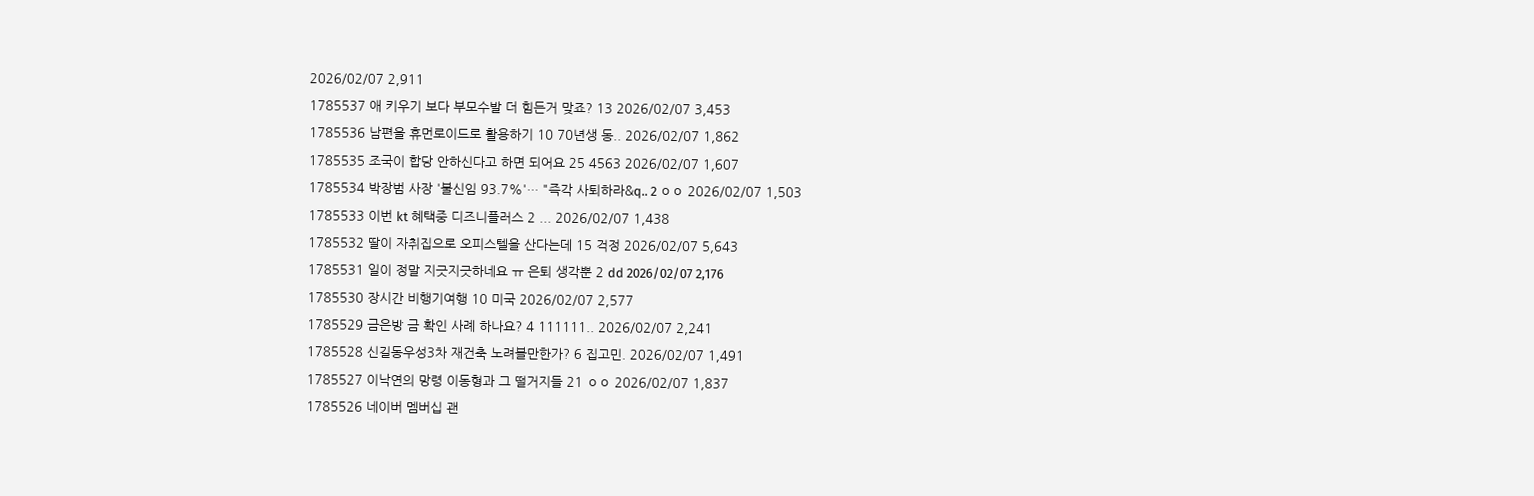2026/02/07 2,911
1785537 애 키우기 보다 부모수발 더 힘든거 맞죠? 13 2026/02/07 3,453
1785536 남편을 휴먼로이드로 활용하기 10 70년생 동.. 2026/02/07 1,862
1785535 조국이 합당 안하신다고 하면 되어요 25 4563 2026/02/07 1,607
1785534 박장범 사장 '불신임 93.7%'… "즉각 사퇴하라&q.. 2 ㅇㅇ 2026/02/07 1,503
1785533 이번 kt 혜택중 디즈니플러스 2 ... 2026/02/07 1,438
1785532 딸이 자취집으로 오피스텔을 산다는데 15 걱정 2026/02/07 5,643
1785531 일이 정말 지긋지긋하네요 ㅠ 은퇴 생각뿐 2 dd 2026/02/07 2,176
1785530 장시간 비행기여행 10 미국 2026/02/07 2,577
1785529 금은방 금 확인 사례 하나요? 4 111111.. 2026/02/07 2,241
1785528 신길동우성3차 재건축 노려볼만한가? 6 집고민. 2026/02/07 1,491
1785527 이낙연의 망령 이동형과 그 떨거지들 21 ㅇㅇ 2026/02/07 1,837
1785526 네이버 멤버십 괜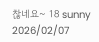찮네요~ 18 sunny 2026/02/07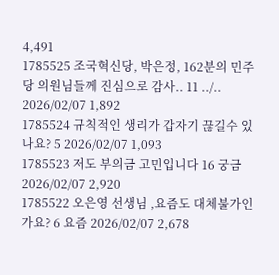4,491
1785525 조국혁신당, 박은정, 162분의 민주당 의원님들께 진심으로 감사.. 11 ../.. 2026/02/07 1,892
1785524 규칙적인 생리가 갑자기 끊길수 있나요? 5 2026/02/07 1,093
1785523 저도 부의금 고민입니다 16 궁금 2026/02/07 2,920
1785522 오은영 선생님 ,요즘도 대체불가인가요? 6 요즘 2026/02/07 2,678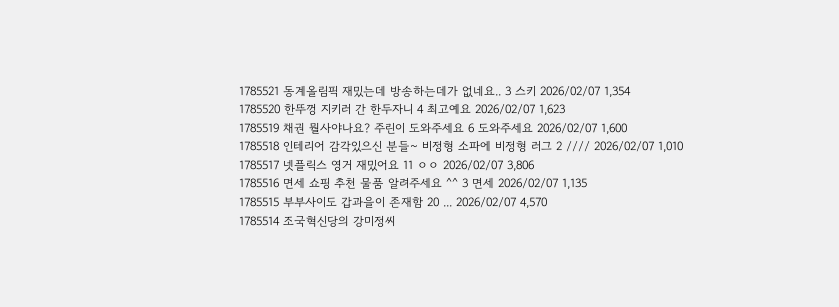1785521 동계올림픽 재밌는데 방송하는데가 없네요.. 3 스키 2026/02/07 1,354
1785520 한뚜껑 지키러 간 한두자니 4 최고예요 2026/02/07 1,623
1785519 채권 뭘사야나요? 주린이 도와주세요 6 도와주세요 2026/02/07 1,600
1785518 인테리어 감각있으신 분들~ 비정형 소파에 비정형 러그 2 //// 2026/02/07 1,010
1785517 넷플릭스 영거 재밌어요 11 ㅇㅇ 2026/02/07 3,806
1785516 면세 쇼핑 추천 물품 알려주세요 ^^ 3 면세 2026/02/07 1,135
1785515 부부사이도 갑과을이 존재함 20 ... 2026/02/07 4,570
1785514 조국혁신당의 강미정씨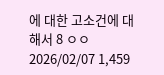에 대한 고소건에 대해서 8 ㅇㅇ 2026/02/07 1,459